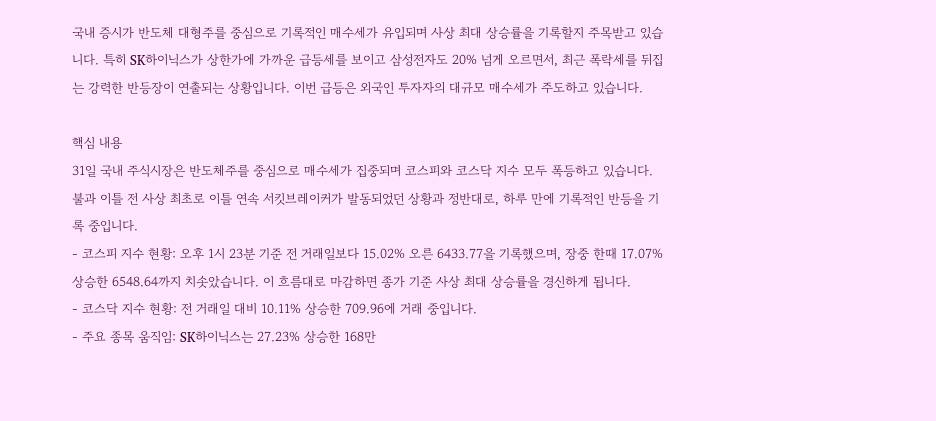국내 증시가 반도체 대형주를 중심으로 기록적인 매수세가 유입되며 사상 최대 상승률을 기록할지 주목받고 있습니다. 특히 SK하이닉스가 상한가에 가까운 급등세를 보이고 삼성전자도 20% 넘게 오르면서, 최근 폭락세를 뒤집는 강력한 반등장이 연출되는 상황입니다. 이번 급등은 외국인 투자자의 대규모 매수세가 주도하고 있습니다.

핵심 내용
31일 국내 주식시장은 반도체주를 중심으로 매수세가 집중되며 코스피와 코스닥 지수 모두 폭등하고 있습니다. 불과 이틀 전 사상 최초로 이틀 연속 서킷브레이커가 발동되었던 상황과 정반대로, 하루 만에 기록적인 반등을 기록 중입니다.
- 코스피 지수 현황: 오후 1시 23분 기준 전 거래일보다 15.02% 오른 6433.77을 기록했으며, 장중 한때 17.07% 상승한 6548.64까지 치솟았습니다. 이 흐름대로 마감하면 종가 기준 사상 최대 상승률을 경신하게 됩니다.
- 코스닥 지수 현황: 전 거래일 대비 10.11% 상승한 709.96에 거래 중입니다.
- 주요 종목 움직임: SK하이닉스는 27.23% 상승한 168만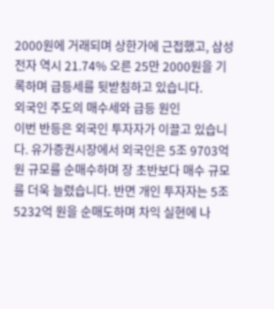2000원에 거래되며 상한가에 근접했고, 삼성전자 역시 21.74% 오른 25만 2000원을 기록하며 급등세를 뒷받침하고 있습니다.
외국인 주도의 매수세와 급등 원인
이번 반등은 외국인 투자자가 이끌고 있습니다. 유가증권시장에서 외국인은 5조 9703억 원 규모를 순매수하며 장 초반보다 매수 규모를 더욱 늘렸습니다. 반면 개인 투자자는 5조 5232억 원을 순매도하며 차익 실현에 나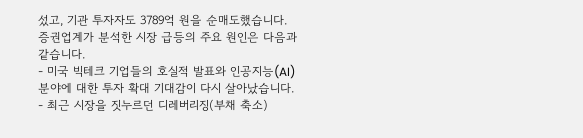섰고, 기관 투자자도 3789억 원을 순매도했습니다.
증권업계가 분석한 시장 급등의 주요 원인은 다음과 같습니다.
- 미국 빅테크 기업들의 호실적 발표와 인공지능(AI) 분야에 대한 투자 확대 기대감이 다시 살아났습니다.
- 최근 시장을 짓누르던 디레버리징(부채 축소)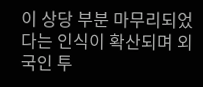이 상당 부분 마무리되었다는 인식이 확산되며 외국인 투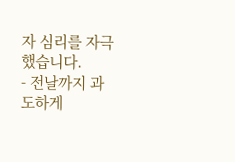자 심리를 자극했습니다.
- 전날까지 과도하게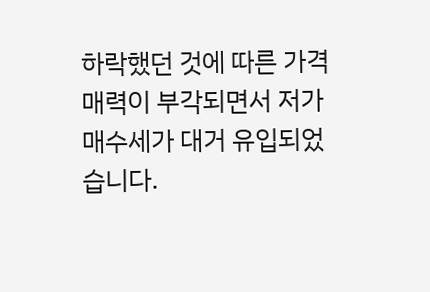하락했던 것에 따른 가격 매력이 부각되면서 저가 매수세가 대거 유입되었습니다.